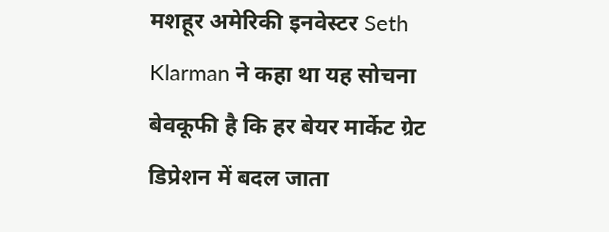मशहूर अमेरिकी इनवेस्टर Seth Klarman ने कहा था यह सोचना बेवकूफी है कि हर बेयर मार्केट ग्रेट डिप्रेशन में बदल जाता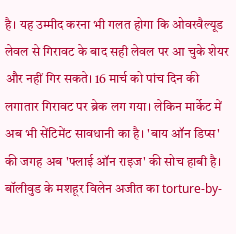है। यह उम्मीद करना भी गलत होगा कि ओवरवैल्यूड लेवल से गिरावट के बाद सही लेवल पर आ चुके शेयर और नहीं गिर सकते। 16 मार्च को पांच दिन की लगातार गिरावट पर ब्रेक लग गया। लेकिन मार्केट में अब भी सेंटिमेंट सावधानी का है। 'बाय ऑन डिप्स' की जगह अब 'फ्लाई ऑन राइज' की सोच हाबी है। बॉलीवुड के मशहूर विलेन अजीत का torture-by-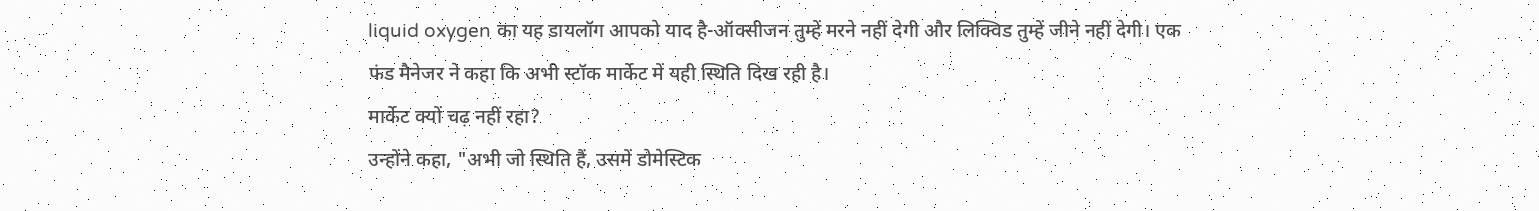liquid oxygen का यह डायलॉग आपको याद है-ऑक्सीजन तुम्हें मरने नहीं देगी और लिक्विड तुम्हें जीने नहीं देगी। एक फंड मैनेजर ने कहा कि अभी स्टॉक मार्केट में यही स्थिति दिख रही है।
मार्केट क्यों चढ़ नहीं रहा?
उन्होंने कहा, "अभी जो स्थिति हैं, उसमें डोमेस्टिक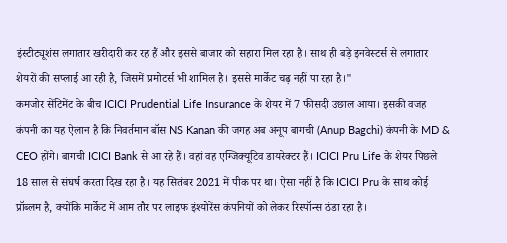इंस्टीट्यूशंस लगातार खरीदारी कर रह हैं और इससे बाजार को सहारा मिल रहा है। साथ ही बड़े इनवेस्टर्स से लगातार शेयरों की सप्लाई आ रही है, जिसमें प्रमोटर्स भी शामिल है। इससे मार्केट चढ़ नहीं पा रहा है।"
कमजोर सेंटिमेंट के बीच ICICI Prudential Life Insurance के शेयर में 7 फीसदी उछाल आया। इसकी वजह कंपनी का यह ऐलान है कि निवर्तमान बॉस NS Kanan की जगह अब अनूप बागची (Anup Bagchi) कंपनी के MD & CEO होंगे। बागची ICICI Bank से आ रहे हैं। वहां वह एग्जिक्यूटिव डायरेक्टर हैं। ICICI Pru Life के शेयर पिछले 18 साल से संघर्ष करता दिख रहा है। यह सितंबर 2021 में पीक पर था। ऐसा नहीं है कि ICICI Pru के साथ कोई प्रॉब्लम है, क्योंकि मार्केट में आम तौर पर लाइफ इंश्योरेंस कंपनियों को लेकर रिस्पॉन्स ठंडा रहा है।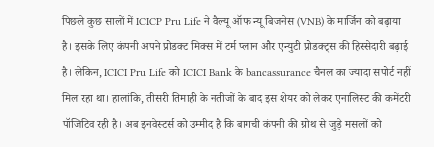पिछले कुछ सालों में ICICP Pru Life ने वैल्यू ऑफ न्यू बिजनेस (VNB) के मार्जिन को बढ़ाया है। इसके लिए कंपनी अपने प्रोडक्ट मिक्स में टर्म प्लान और एन्युटी प्रोडक्ट्स की हिस्सेदारी बढ़ाई है। लेकिन, ICICI Pru Life को ICICI Bank के bancassurance चैनल का ज्यादा सपोर्ट नहीं मिल रहा था। हालांकि, तीसरी तिमाही के नतीजों के बाद इस शेयर को लेकर एनालिस्ट की कमेंटरी पॉजिटिव रही है। अब इनवेस्टर्स को उम्मीद है कि बागची कंपनी की ग्रोथ से जुड़े मसलों को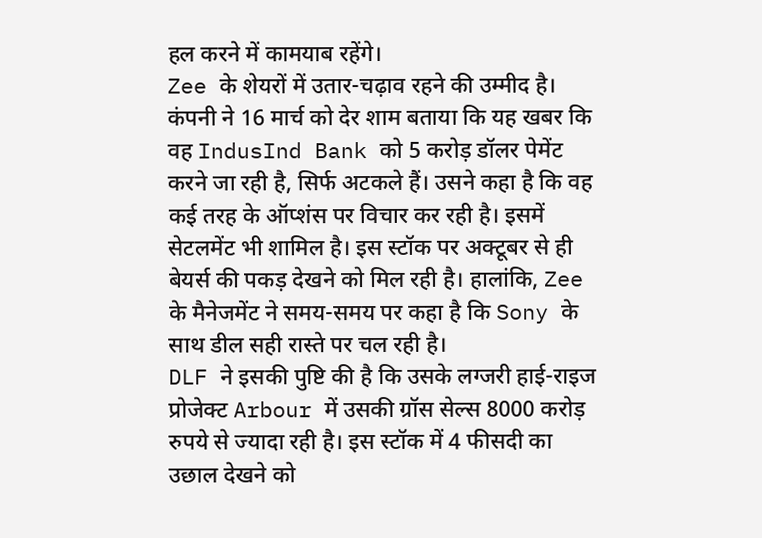हल करने में कामयाब रहेंगे।
Zee के शेयरों में उतार-चढ़ाव रहने की उम्मीद है। कंपनी ने 16 मार्च को देर शाम बताया कि यह खबर कि वह IndusInd Bank को 5 करोड़ डॉलर पेमेंट करने जा रही है, सिर्फ अटकले हैं। उसने कहा है कि वह कई तरह के ऑप्शंस पर विचार कर रही है। इसमें सेटलमेंट भी शामिल है। इस स्टॉक पर अक्टूबर से ही बेयर्स की पकड़ देखने को मिल रही है। हालांकि, Zee के मैनेजमेंट ने समय-समय पर कहा है कि Sony के साथ डील सही रास्ते पर चल रही है।
DLF ने इसकी पुष्टि की है कि उसके लग्जरी हाई-राइज प्रोजेक्ट Arbour में उसकी ग्रॉस सेल्स 8000 करोड़ रुपये से ज्यादा रही है। इस स्टॉक में 4 फीसदी का उछाल देखने को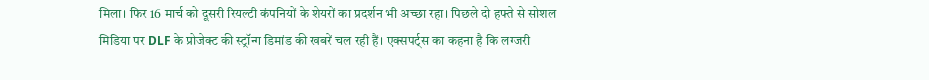मिला। फिर 16 मार्च को दूसरी रियल्टी कंपनियों के शेयरों का प्रदर्शन भी अच्छा रहा। पिछले दो हफ्ते से सोशल मिडिया पर DLF के प्रोजेक्ट की स्ट्रॉन्ग डिमांड की खबरें चल रही हैं। एक्सपर्ट्स का कहना है कि लग्जरी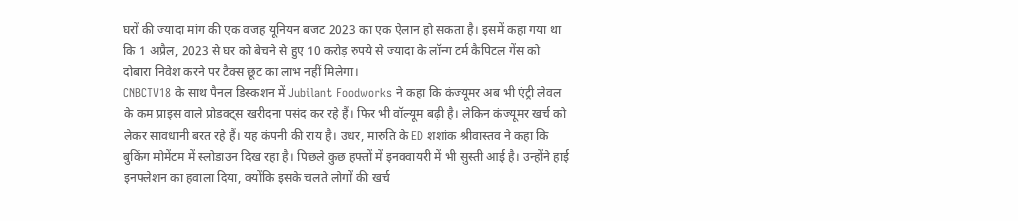घरों की ज्यादा मांग की एक वजह यूनियन बजट 2023 का एक ऐलान हो सकता है। इसमें कहा गया था कि 1 अप्रैल, 2023 से घर को बेचने से हुए 10 करोड़ रुपये से ज्यादा के लॉन्ग टर्म कैपिटल गेंस को दोबारा निवेश करने पर टैक्स छूट का लाभ नहीं मिलेगा।
CNBCTV18 के साथ पैनल डिस्कशन में Jubilant Foodworks ने कहा कि कंज्यूमर अब भी एंट्री लेवल के कम प्राइस वाले प्रोडक्ट्स खरीदना पसंद कर रहे हैं। फिर भी वॉल्यूम बढ़ी है। लेकिन कंज्यूमर खर्च को लेकर सावधानी बरत रहे हैं। यह कंपनी की राय है। उधर, मारुति के ED शशांक श्रीवास्तव ने कहा कि बुकिंग मोमेंटम में स्लोडाउन दिख रहा है। पिछले कुछ हफ्तों में इनक्वायरी में भी सुस्ती आई है। उन्होंने हाई इनफ्लेशन का हवाला दिया, क्योंकि इसके चलते लोगों की खर्च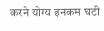करने योग्य इनकम घटी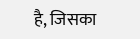है, जिसका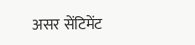असर सेंटिमेंट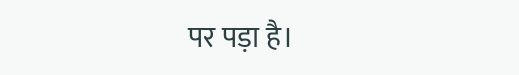पर पड़ा है।